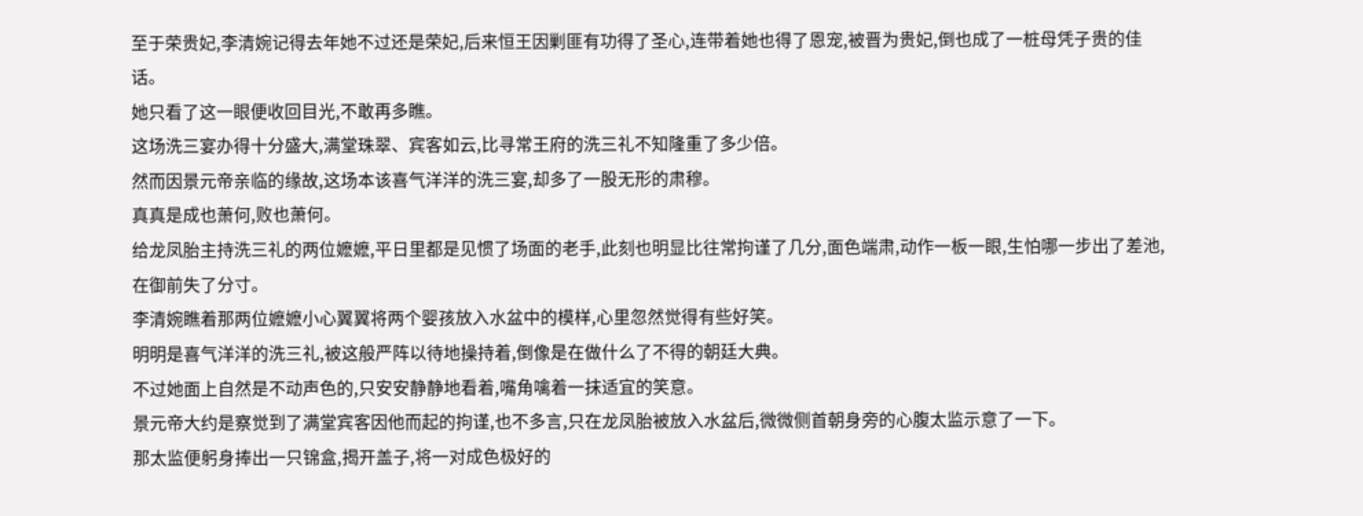至于荣贵妃,李清婉记得去年她不过还是荣妃,后来恒王因剿匪有功得了圣心,连带着她也得了恩宠,被晋为贵妃,倒也成了一桩母凭子贵的佳话。
她只看了这一眼便收回目光,不敢再多瞧。
这场洗三宴办得十分盛大,满堂珠翠、宾客如云,比寻常王府的洗三礼不知隆重了多少倍。
然而因景元帝亲临的缘故,这场本该喜气洋洋的洗三宴,却多了一股无形的肃穆。
真真是成也萧何,败也萧何。
给龙凤胎主持洗三礼的两位嬷嬷,平日里都是见惯了场面的老手,此刻也明显比往常拘谨了几分,面色端肃,动作一板一眼,生怕哪一步出了差池,在御前失了分寸。
李清婉瞧着那两位嬷嬷小心翼翼将两个婴孩放入水盆中的模样,心里忽然觉得有些好笑。
明明是喜气洋洋的洗三礼,被这般严阵以待地操持着,倒像是在做什么了不得的朝廷大典。
不过她面上自然是不动声色的,只安安静静地看着,嘴角噙着一抹适宜的笑意。
景元帝大约是察觉到了满堂宾客因他而起的拘谨,也不多言,只在龙凤胎被放入水盆后,微微侧首朝身旁的心腹太监示意了一下。
那太监便躬身捧出一只锦盒,揭开盖子,将一对成色极好的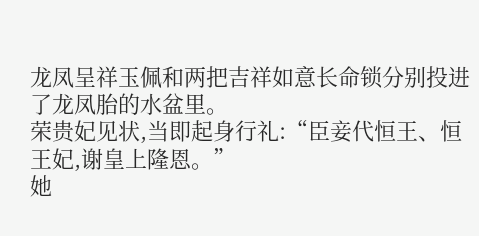龙凤呈祥玉佩和两把吉祥如意长命锁分别投进了龙凤胎的水盆里。
荣贵妃见状,当即起身行礼:“臣妾代恒王、恒王妃,谢皇上隆恩。”
她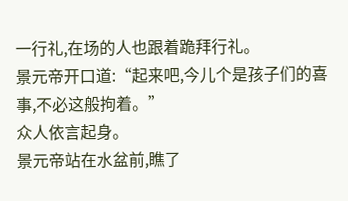一行礼,在场的人也跟着跪拜行礼。
景元帝开口道:“起来吧,今儿个是孩子们的喜事,不必这般拘着。”
众人依言起身。
景元帝站在水盆前,瞧了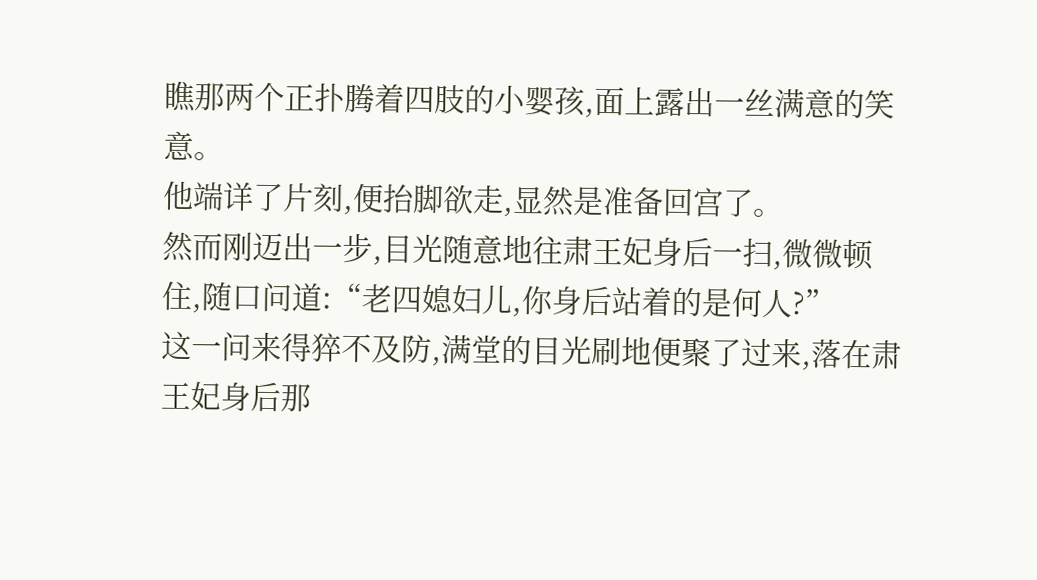瞧那两个正扑腾着四肢的小婴孩,面上露出一丝满意的笑意。
他端详了片刻,便抬脚欲走,显然是准备回宫了。
然而刚迈出一步,目光随意地往肃王妃身后一扫,微微顿住,随口问道:“老四媳妇儿,你身后站着的是何人?”
这一问来得猝不及防,满堂的目光刷地便聚了过来,落在肃王妃身后那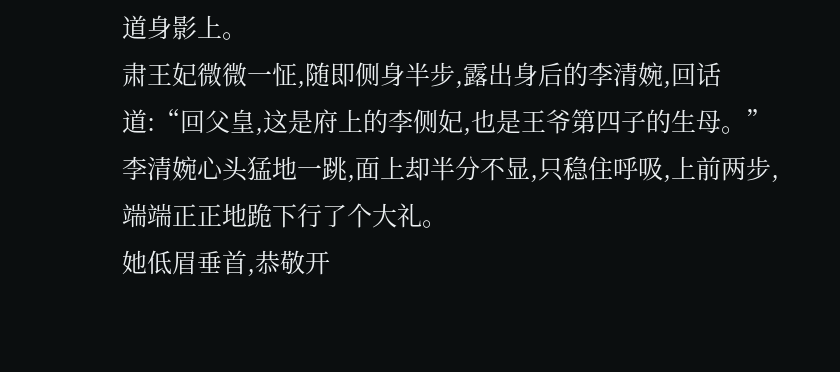道身影上。
肃王妃微微一怔,随即侧身半步,露出身后的李清婉,回话道:“回父皇,这是府上的李侧妃,也是王爷第四子的生母。”
李清婉心头猛地一跳,面上却半分不显,只稳住呼吸,上前两步,端端正正地跪下行了个大礼。
她低眉垂首,恭敬开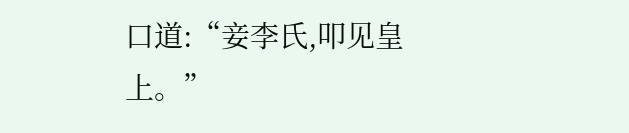口道:“妾李氏,叩见皇上。”